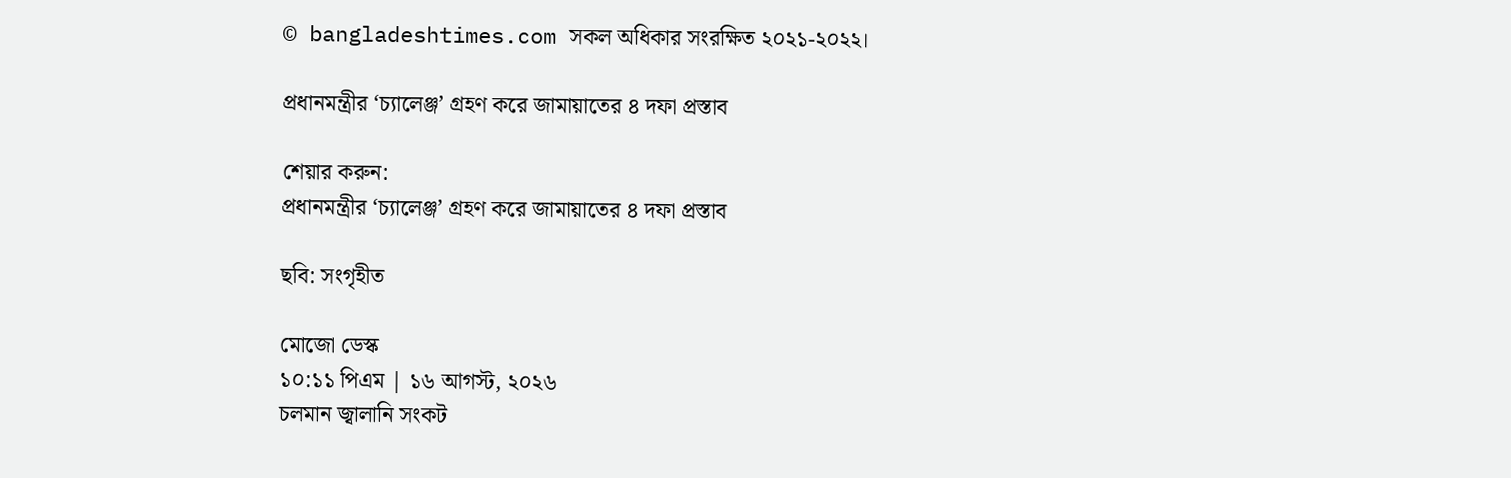© bangladeshtimes.com সকল অধিকার সংরক্ষিত ২০২১-২০২২।

প্রধানমন্ত্রীর ‘চ্যালেঞ্জ’ গ্রহণ করে জামায়াতের ৪ দফা প্রস্তাব

শেয়ার করুন:
প্রধানমন্ত্রীর ‘চ্যালেঞ্জ’ গ্রহণ করে জামায়াতের ৪ দফা প্রস্তাব

ছবি: সংগৃহীত

মোজো ডেস্ক
১০:১১ পিএম | ১৬ আগস্ট, ২০২৬
চলমান জ্বালানি সংকট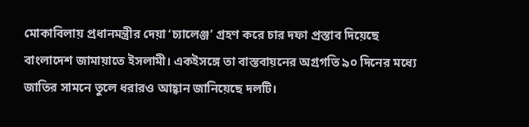মোকাবিলায় প্রধানমন্ত্রীর দেয়া ‘চ্যালেঞ্জ’ গ্রহণ করে চার দফা প্রস্তাব দিয়েছে বাংলাদেশ জামায়াতে ইসলামী। একইসঙ্গে তা বাস্তবায়নের অগ্রগতি ৯০ দিনের মধ্যে জাতির সামনে তুলে ধরারও আহ্বান জানিয়েছে দলটি।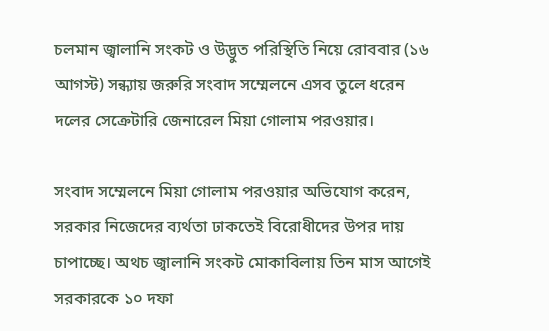চলমান জ্বালানি সংকট ও উদ্ভুত পরিস্থিতি নিয়ে রোববার (১৬ আগস্ট) সন্ধ্যায় জরুরি সংবাদ সম্মেলনে এসব তুলে ধরেন দলের সেক্রেটারি জেনারেল মিয়া গোলাম পরওয়ার।

সংবাদ সম্মেলনে মিয়া গোলাম পরওয়ার অভিযোগ করেন, সরকার নিজেদের ব্যর্থতা ঢাকতেই বিরোধীদের উপর দায় চাপাচ্ছে। অথচ জ্বালানি সংকট মোকাবিলায় তিন মাস আগেই সরকারকে ১০ দফা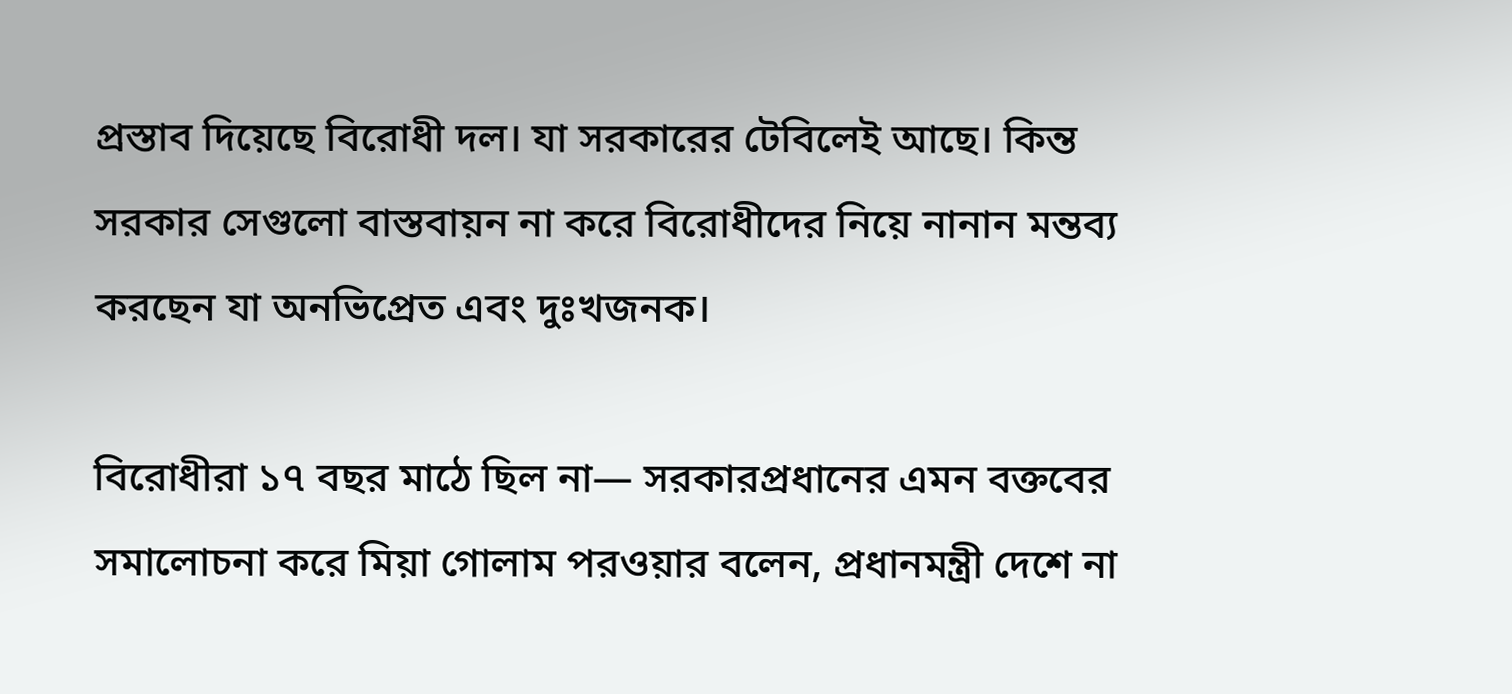প্রস্তাব দিয়েছে বিরোধী দল। যা সরকারের টেবিলেই আছে। কিন্ত সরকার সেগুলো বাস্তবায়ন না করে বিরোধীদের নিয়ে নানান মন্তব্য করছেন যা অনভিপ্রেত এবং দুঃখজনক।

বিরোধীরা ১৭ বছর মাঠে ছিল না— সরকারপ্রধানের এমন বক্তবের সমালোচনা করে মিয়া গোলাম পরওয়ার বলেন, প্রধানমন্ত্রী দেশে না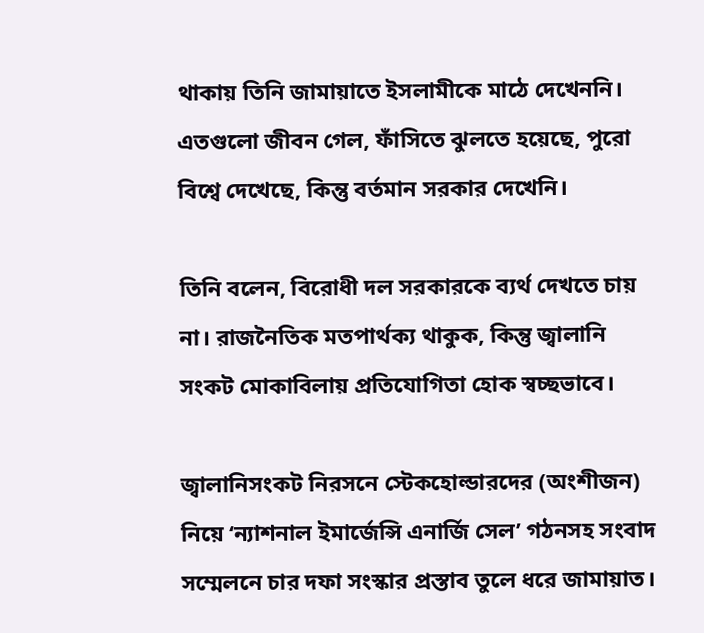থাকায় তিনি জামায়াতে ইসলামীকে মাঠে দেখেননি। এতগুলো জীবন গেল, ফাঁসিতে ঝুলতে হয়েছে, পুরো বিশ্বে দেখেছে, কিন্তু বর্তমান সরকার দেখেনি।

তিনি বলেন, বিরোধী দল সরকারকে ব্যর্থ দেখতে চায় না। রাজনৈতিক মতপার্থক্য থাকুক, কিন্তু জ্বালানি সংকট মোকাবিলায় প্রতিযোগিতা হোক স্বচ্ছভাবে।

জ্বালানিসংকট নিরসনে স্টেকহোল্ডারদের (অংশীজন) নিয়ে ‘ন্যাশনাল ইমার্জেন্সি এনার্জি সেল’ গঠনসহ সংবাদ সম্মেলনে চার দফা সংস্কার প্রস্তাব তুলে ধরে জামায়াত।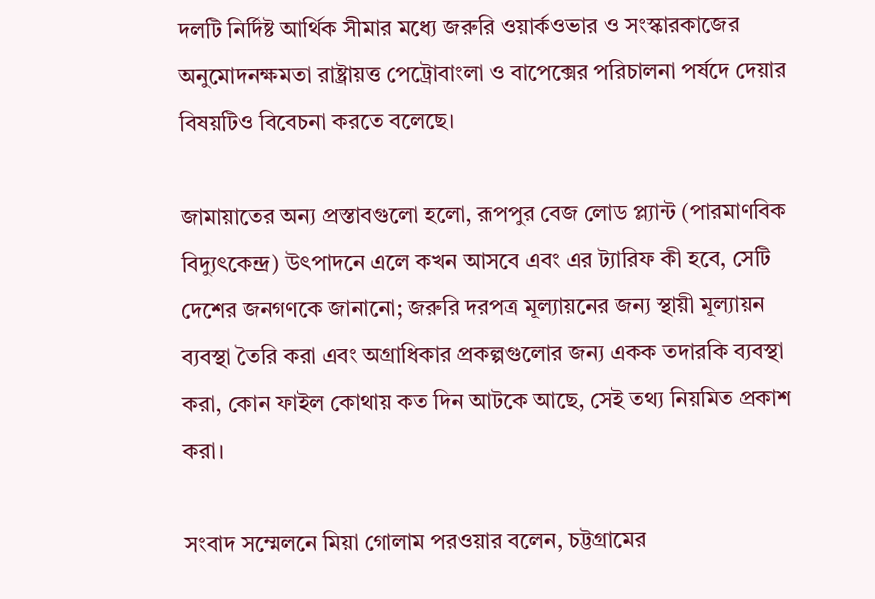দলটি নির্দিষ্ট আর্থিক সীমার মধ্যে জরুরি ওয়ার্কওভার ও সংস্কারকাজের অনুমোদনক্ষমতা রাষ্ট্রায়ত্ত পেট্রোবাংলা ও বাপেক্সের পরিচালনা পর্ষদে দেয়ার বিষয়টিও বিবেচনা করতে বলেছে।

জামায়াতের অন্য প্রস্তাবগুলো হলো, রূপপুর বেজ লোড প্ল্যান্ট (পারমাণবিক বিদ্যুৎকেন্দ্র) উৎপাদনে এলে কখন আসবে এবং এর ট্যারিফ কী হবে, সেটি দেশের জনগণকে জানানো; জরুরি দরপত্র মূল্যায়নের জন্য স্থায়ী মূল্যায়ন ব্যবস্থা তৈরি করা এবং অগ্রাধিকার প্রকল্পগুলোর জন্য একক তদারকি ব্যবস্থা করা, কোন ফাইল কোথায় কত দিন আটকে আছে, সেই তথ্য নিয়মিত প্রকাশ করা।

সংবাদ সম্মেলনে মিয়া গোলাম পরওয়ার বলেন, চট্টগ্রামের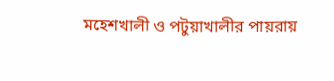মহেশখালী ও পটুয়াখালীর পায়রায়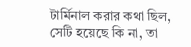টার্মিনাল করার কথা ছিল, সেটি হয়েছে কি না, তা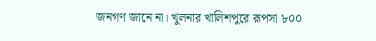জনগণ জানে না। খুলনার খালিশপুরে রূপসা ৮০০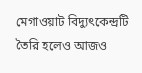মেগাওয়াট বিদ্যুৎকেন্দ্রটি তৈরি হলেও আজও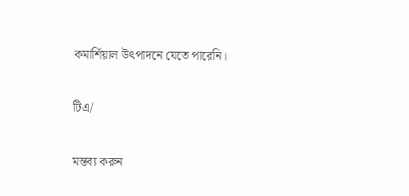কমার্শিয়াল উৎপাদনে যেতে পারেনি।

টিএ/

মন্তব্য করুন